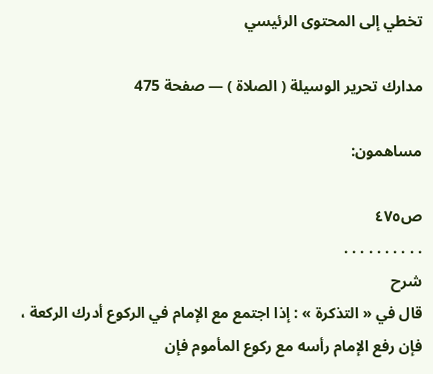تخطي إلى المحتوى الرئيسي

مدارك تحرير الوسيلة ( الصلاة ) — صفحة 475

مساهمون:

ص٤٧٥
. . . . . . . . . .
شرح
قال في « التذكرة » : إذا اجتمع مع الإمام في الركوع أدرك الركعة ، فإن رفع الإمام رأسه مع ركوع المأموم فإن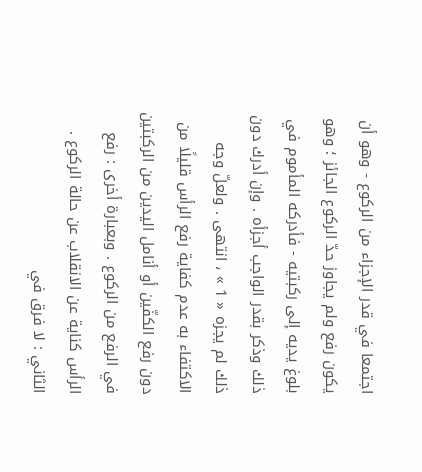اجتمعا في قدر الإجزاء من الركوع - وهو أن يكون رفع ولم يجاوز حدّ الركوع الجائز ؛ وهو بلوغ يديه إلى ركبتيه - فأدركه المأموم في ذلك وذكر بقدر الواجب أجزأه . وإن أدرك دون ذلك لم يجزه « 1 » ، انتهى . ولعلّ وجه الاكتفاء به عدم كفاية رفع الرأس قليلًا من دون رفع الكفّين أو أنامل اليدين من الركبتين في الرفع من الركوع . وبعبارة أخرى : رفع الرأس كناية عن الانقلاب عن حالة الركوع . الثاني : لا فرق في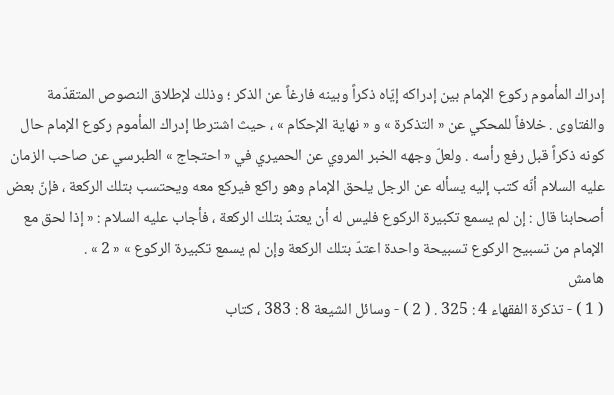إدراك المأموم ركوع الإمام بين إدراكه إيّاه ذكراً وبينه فارغاً عن الذكر ؛ وذلك لإطلاق النصوص المتقدّمة والفتاوى . خلافاً للمحكي عن « التذكرة » و « نهاية الإحكام » ، حيث اشترطا إدراك المأموم ركوع الإمام حال كونه ذكراً قبل رفع رأسه . ولعلّ وجهه الخبر المروي عن الحميري في « احتجاج » الطبرسي عن صاحب الزمان عليه السلام أنّه كتب إليه يسأله عن الرجل يلحق الإمام وهو راكع فيركع معه ويحتسب بتلك الركعة ، فإنّ بعض أصحابنا قال : إن لم يسمع تكبيرة الركوع فليس له أن يعتدّ بتلك الركعة ، فأجاب عليه السلام : « إذا لحق مع الإمام من تسبيح الركوع تسبيحة واحدة اعتدّ بتلك الركعة وإن لم يسمع تكبيرة الركوع » « 2 » .
هامش
( 1 ) - تذكرة الفقهاء 4 : 325 . ( 2 ) - وسائل الشيعة 8 : 383 ، كتاب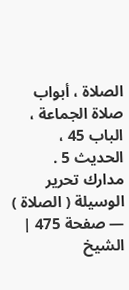الصلاة ، أبواب صلاة الجماعة ، الباب 45 ، الحديث 5 .
مدارك تحرير الوسيلة ( الصلاة ) — صفحة 475 | الشيخ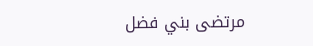مرتضى بني فضل